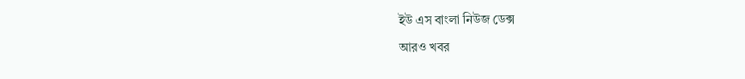ইউ এস বাংলা নিউজ ডেক্স
আরও খবর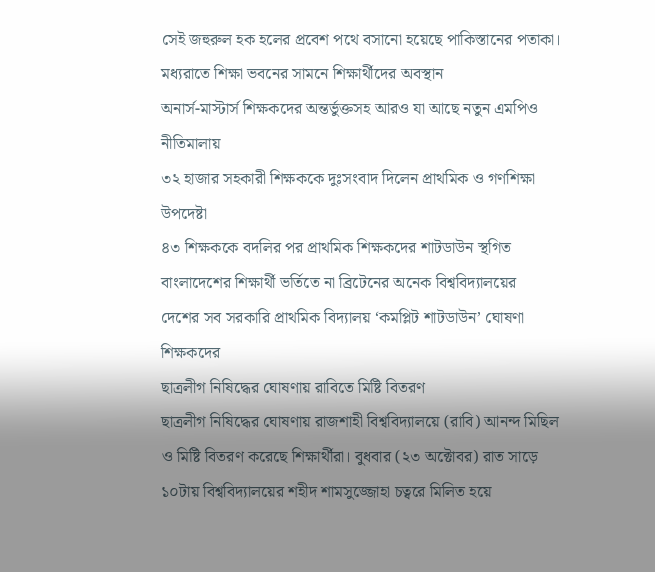সেই জহুরুল হক হলের প্রবেশ পথে বসানো হয়েছে পাকিস্তানের পতাকা।
মধ্যরাতে শিক্ষা ভবনের সামনে শিক্ষার্থীদের অবস্থান
অনার্স-মাস্টার্স শিক্ষকদের অন্তর্ভুক্তসহ আরও যা আছে নতুন এমপিও নীতিমালায়
৩২ হাজার সহকারী শিক্ষককে দুঃসংবাদ দিলেন প্রাথমিক ও গণশিক্ষা উপদেষ্টা
৪৩ শিক্ষককে বদলির পর প্রাথমিক শিক্ষকদের শাটডাউন স্থগিত
বাংলাদেশের শিক্ষার্থী ভর্তিতে না ব্রিটেনের অনেক বিশ্ববিদ্যালয়ের
দেশের সব সরকারি প্রাথমিক বিদ্যালয় ‘কমপ্লিট শাটডাউন’ ঘোষণা শিক্ষকদের
ছাত্রলীগ নিষিদ্ধের ঘোষণায় রাবিতে মিষ্টি বিতরণ
ছাত্রলীগ নিষিদ্ধের ঘোষণায় রাজশাহী বিশ্ববিদ্যালয়ে (রাবি) আনন্দ মিছিল ও মিষ্টি বিতরণ করেছে শিক্ষার্থীরা। বুধবার (২৩ অক্টোবর) রাত সাড়ে ১০টায় বিশ্ববিদ্যালয়ের শহীদ শামসুজ্জোহা চত্বরে মিলিত হয়ে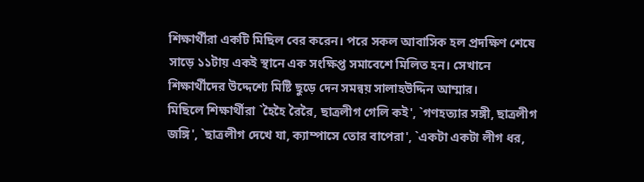শিক্ষার্থীরা একটি মিছিল বের করেন। পরে সকল আবাসিক হল প্রদক্ষিণ শেষে সাড়ে ১১টায় একই স্থানে এক সংক্ষিপ্ত সমাবেশে মিলিত হন। সেখানে শিক্ষার্থীদের উদ্দেশ্যে মিষ্টি ছুড়ে দেন সমন্বয় সালাহউদ্দিন আম্মার।
মিছিলে শিক্ষার্থীরা `হৈহৈ রৈরৈ, ছাত্রলীগ গেলি কই', `গণহত্যার সঙ্গী, ছাত্রলীগ জঙ্গি', `ছাত্রলীগ দেখে যা, ক্যাম্পাসে তোর বাপেরা', `একটা একটা লীগ ধর,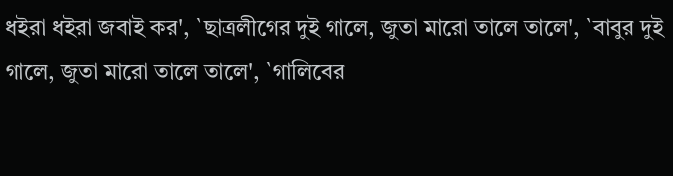ধইরা ধইরা জবাই কর', `ছাত্রলীগের দুই গালে, জুতা মারো তালে তালে', `বাবুর দুই গালে, জুতা মারো তালে তালে', `গালিবের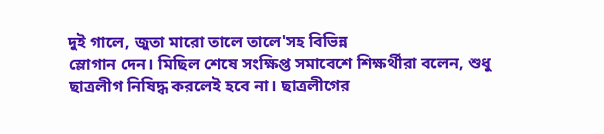দুই গালে, জুতা মারো তালে তালে'সহ বিভিন্ন
স্লোগান দেন। মিছিল শেষে সংক্ষিপ্ত সমাবেশে শিক্ষর্থীরা বলেন, শুধু ছাত্রলীগ নিষিদ্ধ করলেই হবে না। ছাত্রলীগের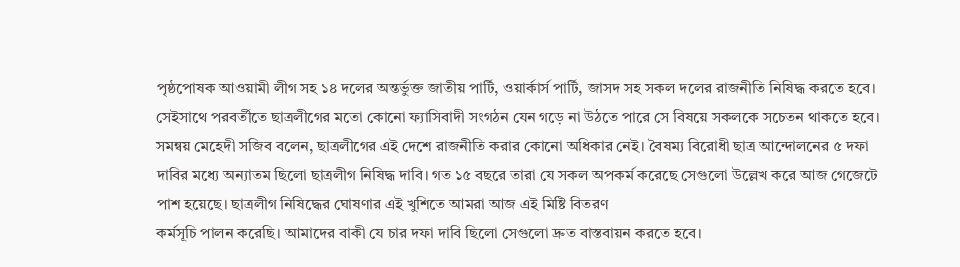পৃষ্ঠপোষক আওয়ামী লীগ সহ ১৪ দলের অন্তর্ভুক্ত জাতীয় পার্টি, ওয়ার্কার্স পার্টি, জাসদ সহ সকল দলের রাজনীতি নিষিদ্ধ করতে হবে। সেইসাথে পরবর্তীতে ছাত্রলীগের মতো কোনো ফ্যাসিবাদী সংগঠন যেন গড়ে না উঠতে পারে সে বিষয়ে সকলকে সচেতন থাকতে হবে। সমন্বয় মেহেদী সজিব বলেন, ছাত্রলীগের এই দেশে রাজনীতি করার কোনো অধিকার নেই। বৈষম্য বিরোধী ছাত্র আন্দোলনের ৫ দফা দাবির মধ্যে অন্যাতম ছিলো ছাত্রলীগ নিষিদ্ধ দাবি। গত ১৫ বছরে তারা যে সকল অপকর্ম করেছে সেগুলো উল্লেখ করে আজ গেজেটে পাশ হয়েছে। ছাত্রলীগ নিষিদ্ধের ঘোষণার এই খুশিতে আমরা আজ এই মিষ্টি বিতরণ
কর্মসূচি পালন করেছি। আমাদের বাকী যে চার দফা দাবি ছিলো সেগুলো দ্রুত বাস্তবায়ন করতে হবে।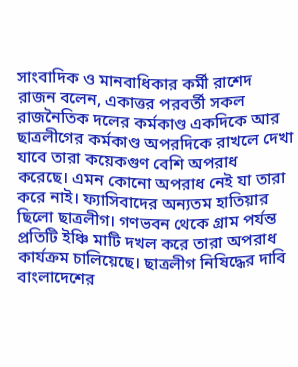সাংবাদিক ও মানবাধিকার কর্মী রাশেদ রাজন বলেন, একাত্তর পরবর্তী সকল রাজনৈতিক দলের কর্মকাণ্ড একদিকে আর ছাত্রলীগের কর্মকাণ্ড অপরদিকে রাখলে দেখা যাবে তারা কয়েকগুণ বেশি অপরাধ করেছে। এমন কোনো অপরাধ নেই যা তারা করে নাই। ফ্যাসিবাদের অন্যতম হাতিয়ার ছিলো ছাত্রলীগ। গণভবন থেকে গ্রাম পর্যন্ত প্রতিটি ইঞ্চি মাটি দখল করে তারা অপরাধ কার্যক্রম চালিয়েছে। ছাত্রলীগ নিষিদ্ধের দাবি বাংলাদেশের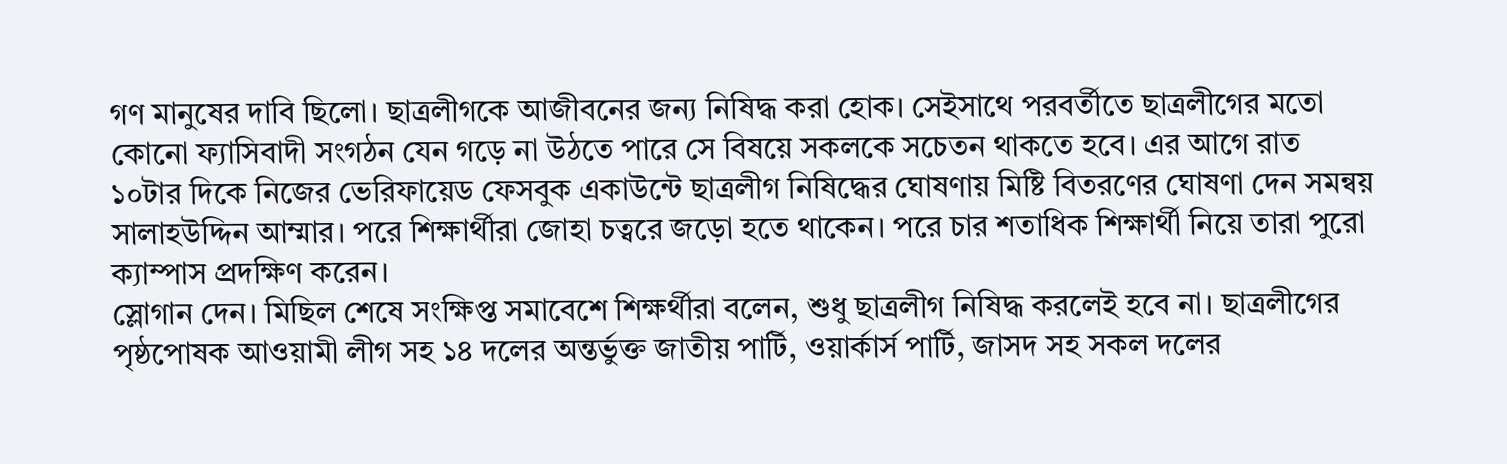গণ মানুষের দাবি ছিলো। ছাত্রলীগকে আজীবনের জন্য নিষিদ্ধ করা হোক। সেইসাথে পরবর্তীতে ছাত্রলীগের মতো কোনো ফ্যাসিবাদী সংগঠন যেন গড়ে না উঠতে পারে সে বিষয়ে সকলকে সচেতন থাকতে হবে। এর আগে রাত
১০টার দিকে নিজের ভেরিফায়েড ফেসবুক একাউন্টে ছাত্রলীগ নিষিদ্ধের ঘোষণায় মিষ্টি বিতরণের ঘোষণা দেন সমন্বয় সালাহউদ্দিন আম্মার। পরে শিক্ষার্থীরা জোহা চত্বরে জড়ো হতে থাকেন। পরে চার শতাধিক শিক্ষার্থী নিয়ে তারা পুরো ক্যাম্পাস প্রদক্ষিণ করেন।
স্লোগান দেন। মিছিল শেষে সংক্ষিপ্ত সমাবেশে শিক্ষর্থীরা বলেন, শুধু ছাত্রলীগ নিষিদ্ধ করলেই হবে না। ছাত্রলীগের পৃষ্ঠপোষক আওয়ামী লীগ সহ ১৪ দলের অন্তর্ভুক্ত জাতীয় পার্টি, ওয়ার্কার্স পার্টি, জাসদ সহ সকল দলের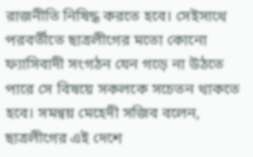রাজনীতি নিষিদ্ধ করতে হবে। সেইসাথে পরবর্তীতে ছাত্রলীগের মতো কোনো ফ্যাসিবাদী সংগঠন যেন গড়ে না উঠতে পারে সে বিষয়ে সকলকে সচেতন থাকতে হবে। সমন্বয় মেহেদী সজিব বলেন, ছাত্রলীগের এই দেশে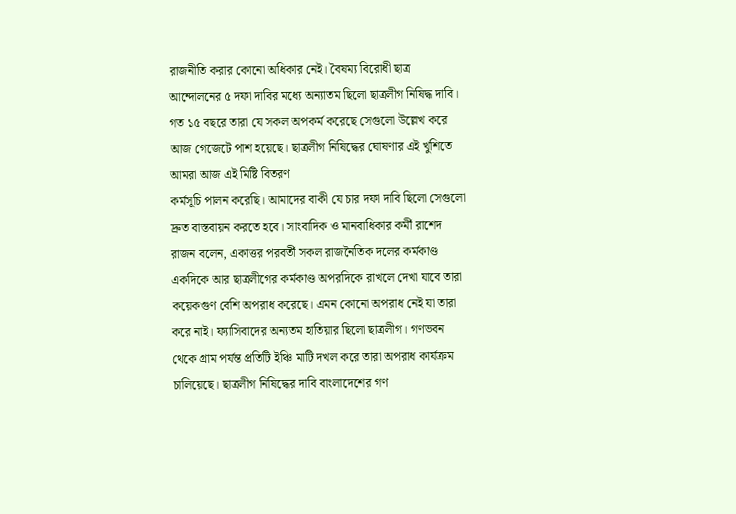রাজনীতি করার কোনো অধিকার নেই। বৈষম্য বিরোধী ছাত্র আন্দোলনের ৫ দফা দাবির মধ্যে অন্যাতম ছিলো ছাত্রলীগ নিষিদ্ধ দাবি। গত ১৫ বছরে তারা যে সকল অপকর্ম করেছে সেগুলো উল্লেখ করে আজ গেজেটে পাশ হয়েছে। ছাত্রলীগ নিষিদ্ধের ঘোষণার এই খুশিতে আমরা আজ এই মিষ্টি বিতরণ
কর্মসূচি পালন করেছি। আমাদের বাকী যে চার দফা দাবি ছিলো সেগুলো দ্রুত বাস্তবায়ন করতে হবে। সাংবাদিক ও মানবাধিকার কর্মী রাশেদ রাজন বলেন, একাত্তর পরবর্তী সকল রাজনৈতিক দলের কর্মকাণ্ড একদিকে আর ছাত্রলীগের কর্মকাণ্ড অপরদিকে রাখলে দেখা যাবে তারা কয়েকগুণ বেশি অপরাধ করেছে। এমন কোনো অপরাধ নেই যা তারা করে নাই। ফ্যাসিবাদের অন্যতম হাতিয়ার ছিলো ছাত্রলীগ। গণভবন থেকে গ্রাম পর্যন্ত প্রতিটি ইঞ্চি মাটি দখল করে তারা অপরাধ কার্যক্রম চালিয়েছে। ছাত্রলীগ নিষিদ্ধের দাবি বাংলাদেশের গণ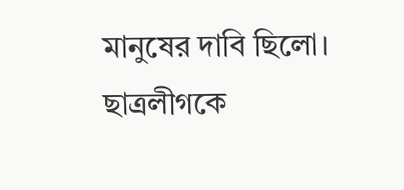মানুষের দাবি ছিলো। ছাত্রলীগকে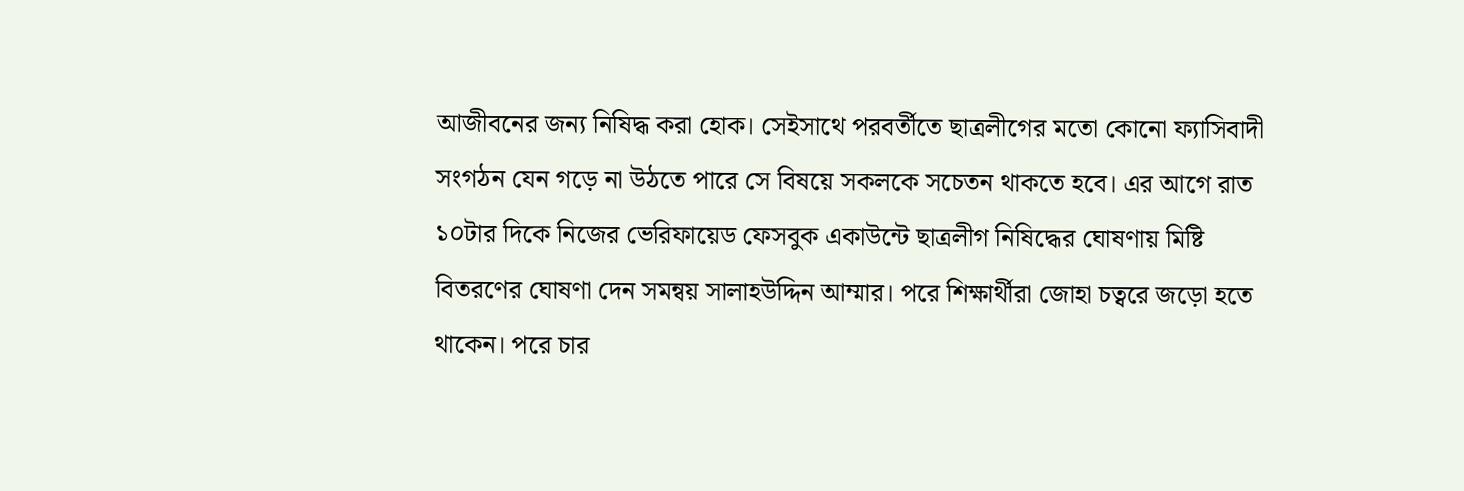আজীবনের জন্য নিষিদ্ধ করা হোক। সেইসাথে পরবর্তীতে ছাত্রলীগের মতো কোনো ফ্যাসিবাদী সংগঠন যেন গড়ে না উঠতে পারে সে বিষয়ে সকলকে সচেতন থাকতে হবে। এর আগে রাত
১০টার দিকে নিজের ভেরিফায়েড ফেসবুক একাউন্টে ছাত্রলীগ নিষিদ্ধের ঘোষণায় মিষ্টি বিতরণের ঘোষণা দেন সমন্বয় সালাহউদ্দিন আম্মার। পরে শিক্ষার্থীরা জোহা চত্বরে জড়ো হতে থাকেন। পরে চার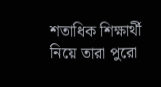শতাধিক শিক্ষার্থী নিয়ে তারা পুরো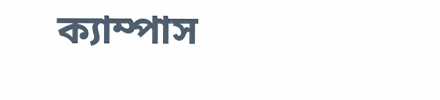ক্যাম্পাস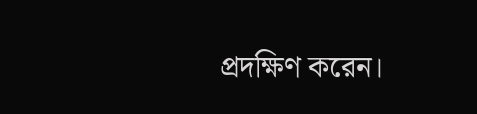প্রদক্ষিণ করেন।